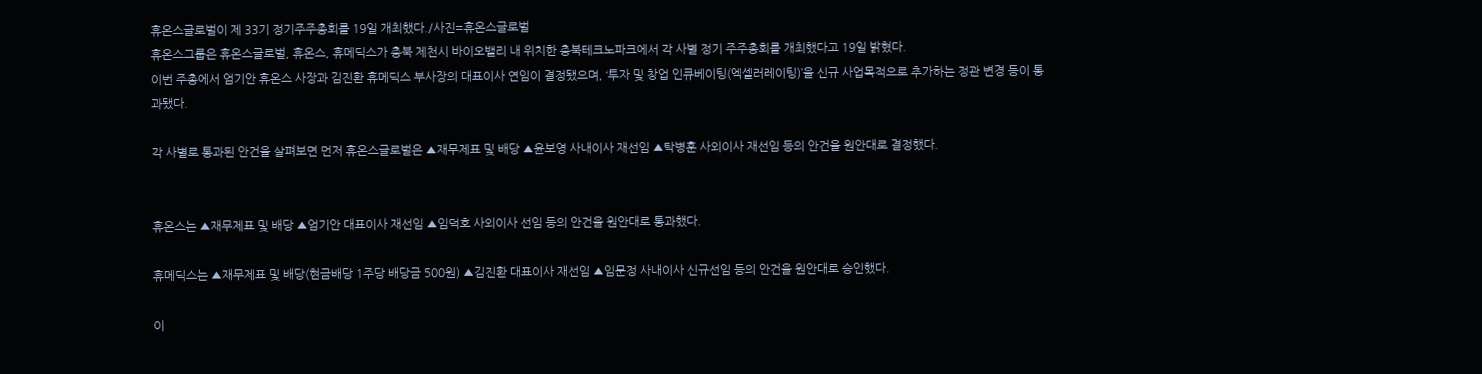휴온스글로벌이 제 33기 정기주주총회를 19일 개최했다./사진=휴온스글로벌
휴온스그룹은 휴온스글로벌, 휴온스, 휴메딕스가 충북 제천시 바이오밸리 내 위치한 충북테크노파크에서 각 사별 정기 주주총회를 개최했다고 19일 밝혔다.
이번 주총에서 엄기안 휴온스 사장과 김진환 휴메딕스 부사장의 대표이사 연임이 결정됐으며, ‘투자 및 창업 인큐베이팅(엑셀러레이팅)’을 신규 사업목적으로 추가하는 정관 변경 등이 통과됐다.

각 사별로 통과된 안건을 살펴보면 먼저 휴온스글로벌은 ▲재무제표 및 배당 ▲윤보영 사내이사 재선임 ▲탁병훈 사외이사 재선임 등의 안건을 원안대로 결정했다.


휴온스는 ▲재무제표 및 배당 ▲엄기안 대표이사 재선임 ▲임덕호 사외이사 선임 등의 안건을 원안대로 통과했다.

휴메딕스는 ▲재무제표 및 배당(현금배당 1주당 배당금 500원) ▲김진환 대표이사 재선임 ▲임문정 사내이사 신규선임 등의 안건을 원안대로 승인했다.

이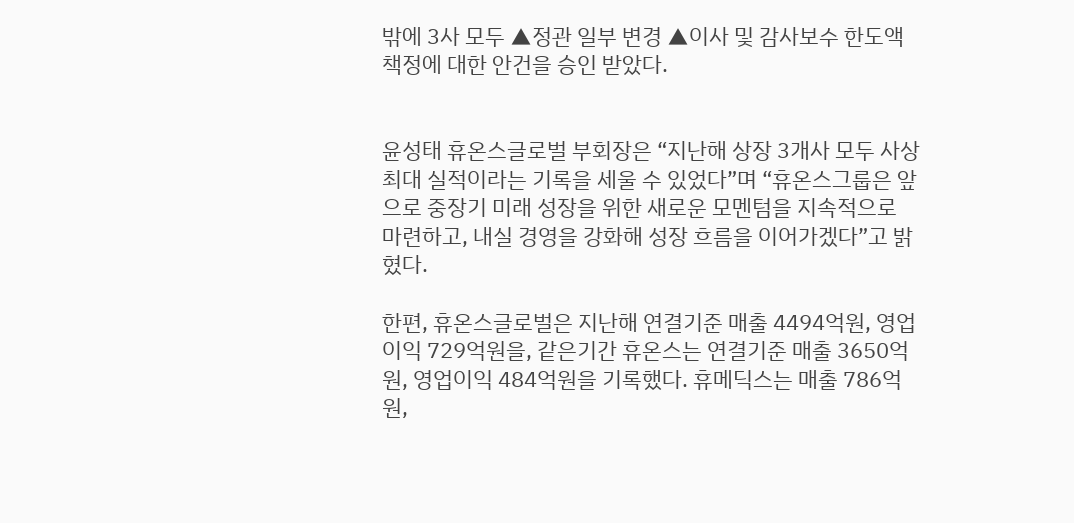밖에 3사 모두 ▲정관 일부 변경 ▲이사 및 감사보수 한도액 책정에 대한 안건을 승인 받았다.


윤성태 휴온스글로벌 부회장은 “지난해 상장 3개사 모두 사상 최대 실적이라는 기록을 세울 수 있었다”며 “휴온스그룹은 앞으로 중장기 미래 성장을 위한 새로운 모멘텀을 지속적으로 마련하고, 내실 경영을 강화해 성장 흐름을 이어가겠다”고 밝혔다.

한편, 휴온스글로벌은 지난해 연결기준 매출 4494억원, 영업이익 729억원을, 같은기간 휴온스는 연결기준 매출 3650억원, 영업이익 484억원을 기록했다. 휴메딕스는 매출 786억원,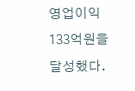영업이익 133억원을 달성했다.